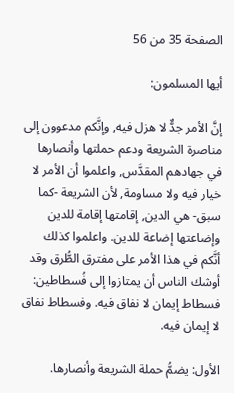الصفحة 35 من 56

أيها المسلمون:

إنَّ الأمر جدٌّ لا هزل فيه, وإنَّكم مدعوون إلى مناصرة الشريعة ودعم حملتها وأنصارها في جهادهم المقدَّس, واعلموا أن الأمر لا خيار فيه ولا مساومة, لأن الشريعة -كما سبق- هي الدين, إقامتها إقامة للدين وإضاعتها إضاعة للدين. واعلموا كذلك أنَّكم في هذا الأمر على مفترق الطُّرق وقد أوشك الناس أن يمتازوا إلى فُسطاطين: فسطاط إيمان لا نفاق فيه. وفسطاط نفاق لا إيمان فيه.

الأول: يضمُّ حملة الشريعة وأنصارها.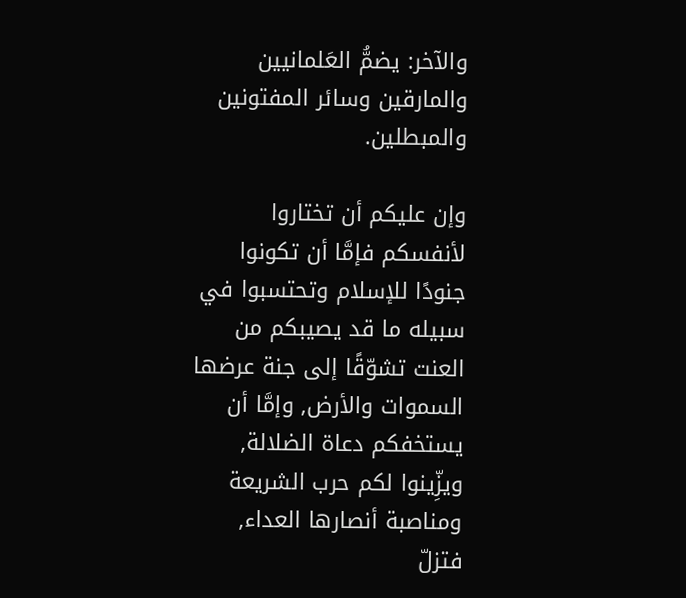والآخر: يضمُّ العَلمانيين والمارقين وسائر المفتونين والمبطلين.

وإن عليكم أن تختاروا لأنفسكم فإمَّا أن تكونوا جنودًا للإسلام وتحتسبوا في سبيله ما قد يصيبكم من العنت تشوّقًا إلى جنة عرضها السموات والأرض, وإمَّا أن يستخفكم دعاة الضلالة, ويزِّينوا لكم حرب الشريعة ومناصبة أنصارها العداء, فتزلّ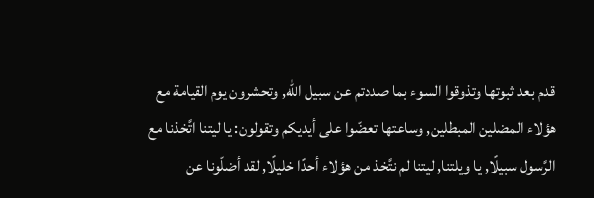قدم بعد ثبوتها وتذوقوا السوء بما صددتم عن سبيل الله, وتحشرون يوم القيامة مع هؤلاء المضلين المبطلين, وساعتها تعضّوا على أيديكم وتقولون: يا ليتنا اتَّخذنا مع الرَّسول سبيلًا, يا ويلتنا, ليتنا لم نتَّخذ من هؤلاء أحدًا خليلًا, لقد أضلّونا عن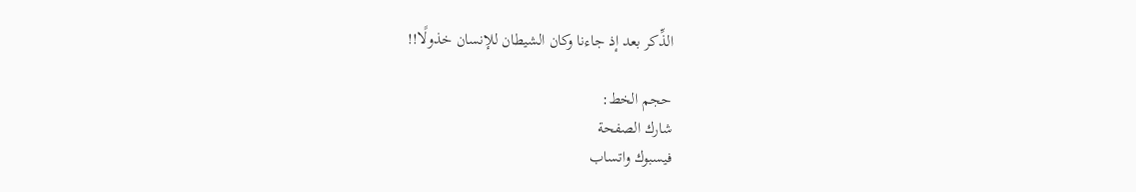الذِّكر بعد إذ جاءنا وكان الشيطان للإنسان خذولًا!!

حجم الخط:
شارك الصفحة
فيسبوك واتساب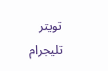تويتر تليجرام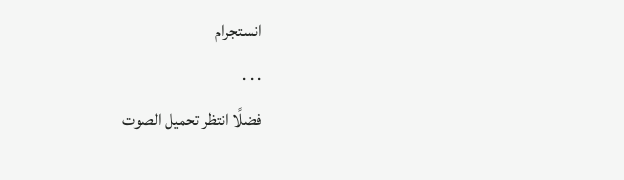انستجرام
. . .
فضلًا انتظر تحميل الصوت